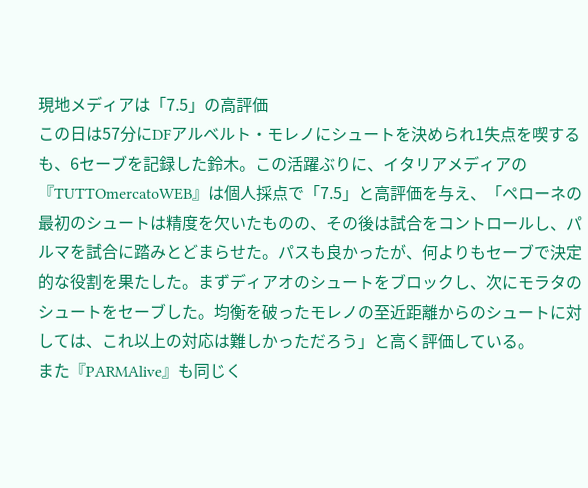現地メディアは「7.5」の高評価
この日は57分にDFアルベルト・モレノにシュートを決められ1失点を喫するも、6セーブを記録した鈴木。この活躍ぶりに、イタリアメディアの『TUTTOmercatoWEB』は個人採点で「7.5」と高評価を与え、「ペローネの最初のシュートは精度を欠いたものの、その後は試合をコントロールし、パルマを試合に踏みとどまらせた。パスも良かったが、何よりもセーブで決定的な役割を果たした。まずディアオのシュートをブロックし、次にモラタのシュートをセーブした。均衡を破ったモレノの至近距離からのシュートに対しては、これ以上の対応は難しかっただろう」と高く評価している。
また『PARMAlive』も同じく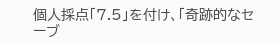個人採点「7.5」を付け、「奇跡的なセーブ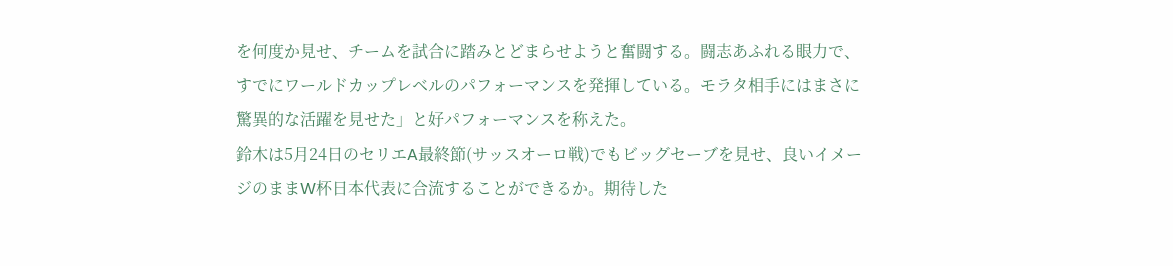を何度か見せ、チームを試合に踏みとどまらせようと奮闘する。闘志あふれる眼力で、すでにワールドカップレベルのパフォーマンスを発揮している。モラタ相手にはまさに驚異的な活躍を見せた」と好パフォーマンスを称えた。
鈴木は5月24日のセリエA最終節(サッスオーロ戦)でもビッグセーブを見せ、良いイメージのままW杯日本代表に合流することができるか。期待した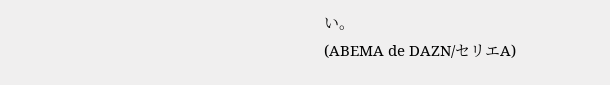い。
(ABEMA de DAZN/セリエA)